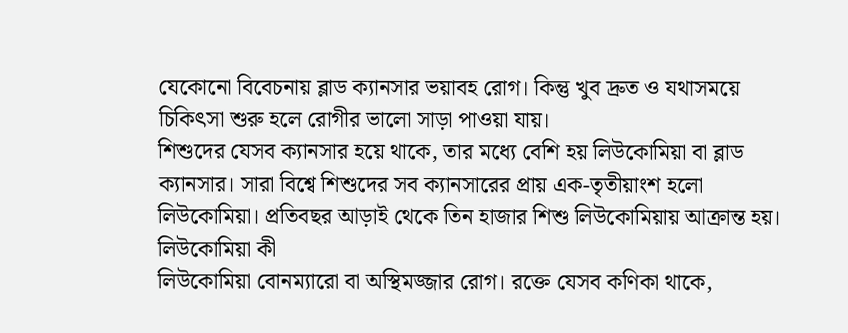যেকোনো বিবেচনায় ব্লাড ক্যানসার ভয়াবহ রোগ। কিন্তু খুব দ্রুত ও যথাসময়ে চিকিৎসা শুরু হলে রোগীর ভালো সাড়া পাওয়া যায়।
শিশুদের যেসব ক্যানসার হয়ে থাকে, তার মধ্যে বেশি হয় লিউকোমিয়া বা ব্লাড ক্যানসার। সারা বিশ্বে শিশুদের সব ক্যানসারের প্রায় এক-তৃতীয়াংশ হলো লিউকোমিয়া। প্রতিবছর আড়াই থেকে তিন হাজার শিশু লিউকোমিয়ায় আক্রান্ত হয়।
লিউকোমিয়া কী
লিউকোমিয়া বোনম্যারো বা অস্থিমজ্জার রোগ। রক্তে যেসব কণিকা থাকে,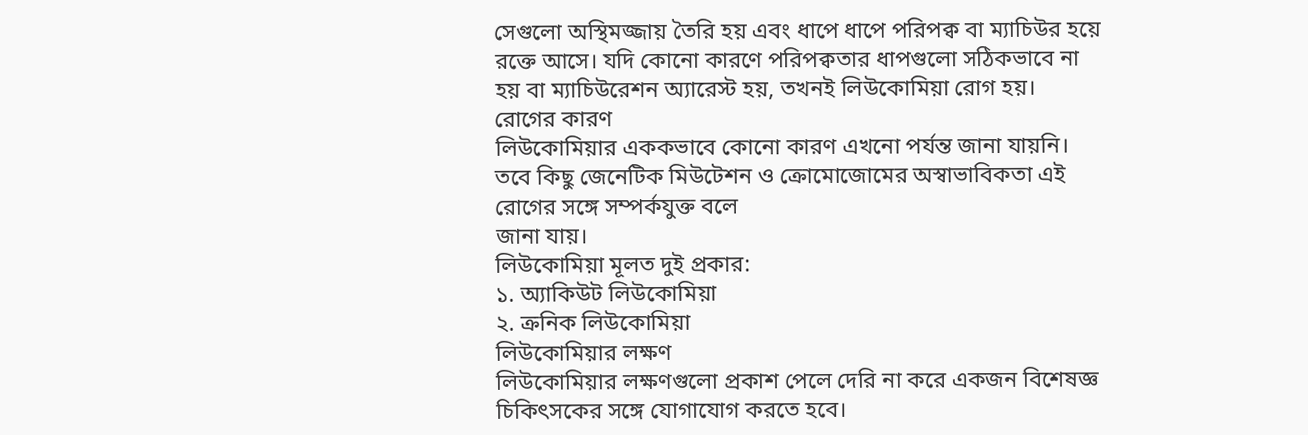সেগুলো অস্থিমজ্জায় তৈরি হয় এবং ধাপে ধাপে পরিপক্ব বা ম্যাচিউর হয়ে রক্তে আসে। যদি কোনো কারণে পরিপক্বতার ধাপগুলো সঠিকভাবে না হয় বা ম্যাচিউরেশন অ্যারেস্ট হয়, তখনই লিউকোমিয়া রোগ হয়।
রোগের কারণ
লিউকোমিয়ার এককভাবে কোনো কারণ এখনো পর্যন্ত জানা যায়নি। তবে কিছু জেনেটিক মিউটেশন ও ক্রোমোজোমের অস্বাভাবিকতা এই রোগের সঙ্গে সম্পর্কযুক্ত বলে
জানা যায়।
লিউকোমিয়া মূলত দুই প্রকার:
১. অ্যাকিউট লিউকোমিয়া
২. ক্রনিক লিউকোমিয়া
লিউকোমিয়ার লক্ষণ
লিউকোমিয়ার লক্ষণগুলো প্রকাশ পেলে দেরি না করে একজন বিশেষজ্ঞ চিকিৎসকের সঙ্গে যোগাযোগ করতে হবে।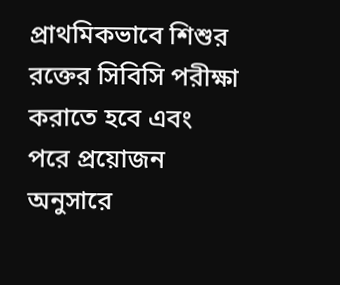প্রাথমিকভাবে শিশুর রক্তের সিবিসি পরীক্ষা করাতে হবে এবং পরে প্রয়োজন অনুসারে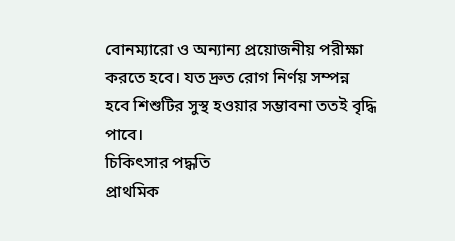বোনম্যারো ও অন্যান্য প্রয়োজনীয় পরীক্ষা করতে হবে। যত দ্রুত রোগ নির্ণয় সম্পন্ন হবে শিশুটির সুস্থ হওয়ার সম্ভাবনা ততই বৃদ্ধি পাবে।
চিকিৎসার পদ্ধতি
প্রাথমিক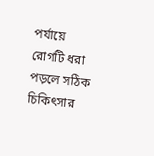পর্যায়ে রোগটি ধরা পড়লে সঠিক চিকিৎসার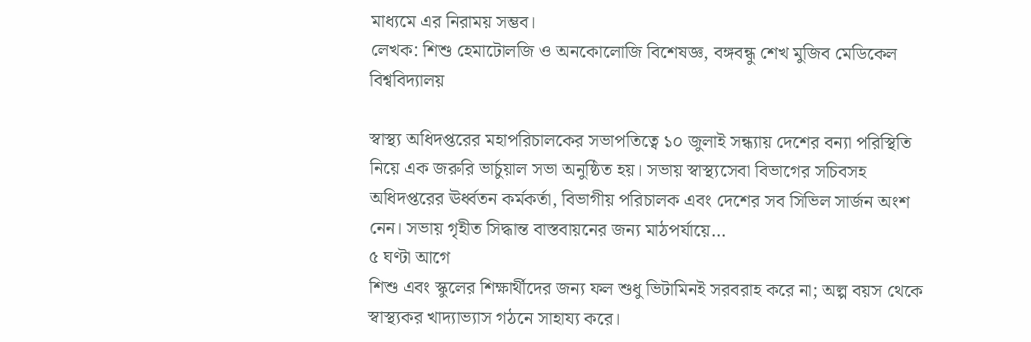মাধ্যমে এর নিরাময় সম্ভব।
লেখক: শিশু হেমাটোলজি ও অনকোলোজি বিশেষজ্ঞ, বঙ্গবন্ধু শেখ মুজিব মেডিকেল বিশ্ববিদ্যালয়

স্বাস্থ্য অধিদপ্তরের মহাপরিচালকের সভাপতিত্বে ১০ জুলাই সন্ধ্যায় দেশের বন্যা পরিস্থিতি নিয়ে এক জরুরি ভার্চুয়াল সভা অনুষ্ঠিত হয়। সভায় স্বাস্থ্যসেবা বিভাগের সচিবসহ অধিদপ্তরের ঊর্ধ্বতন কর্মকর্তা, বিভাগীয় পরিচালক এবং দেশের সব সিভিল সার্জন অংশ নেন। সভায় গৃহীত সিদ্ধান্ত বাস্তবায়নের জন্য মাঠপর্যায়ে...
৫ ঘণ্টা আগে
শিশু এবং স্কুলের শিক্ষার্থীদের জন্য ফল শুধু ভিটামিনই সরবরাহ করে না; অল্প বয়স থেকে স্বাস্থ্যকর খাদ্যাভ্যাস গঠনে সাহায্য করে।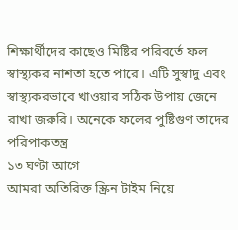শিক্ষার্থীদের কাছেও মিষ্টির পরিবর্তে ফল স্বাস্থ্যকর নাশতা হতে পারে। এটি সুস্বাদু এবং স্বাস্থ্যকরভাবে খাওয়ার সঠিক উপায় জেনে রাখা জরুরি। অনেকে ফলের পুষ্টিগুণ তাদের পরিপাকতন্ত্র
১৩ ঘণ্টা আগে
আমরা অতিরিক্ত স্ক্রিন টাইম নিয়ে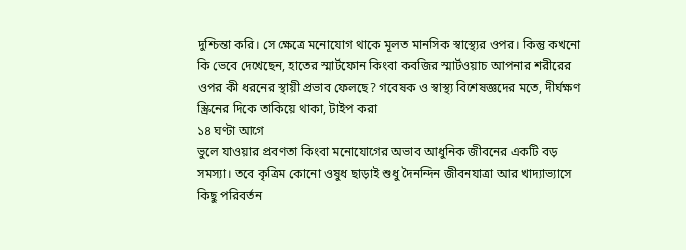দুশ্চিন্তা করি। সে ক্ষেত্রে মনোযোগ থাকে মূলত মানসিক স্বাস্থ্যের ওপর। কিন্তু কখনো কি ভেবে দেখেছেন, হাতের স্মার্টফোন কিংবা কবজির স্মার্টওয়াচ আপনার শরীরের ওপর কী ধরনের স্থায়ী প্রভাব ফেলছে? গবেষক ও স্বাস্থ্য বিশেষজ্ঞদের মতে, দীর্ঘক্ষণ স্ক্রিনের দিকে তাকিয়ে থাকা, টাইপ করা
১৪ ঘণ্টা আগে
ভুলে যাওয়ার প্রবণতা কিংবা মনোযোগের অভাব আধুনিক জীবনের একটি বড় সমস্যা। তবে কৃত্রিম কোনো ওষুধ ছাড়াই শুধু দৈনন্দিন জীবনযাত্রা আর খাদ্যাভ্যাসে কিছু পরিবর্তন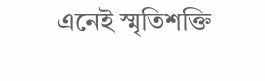এনেই স্মৃতিশক্তি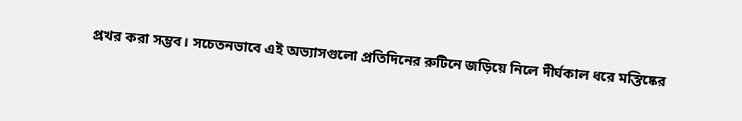প্রখর করা সম্ভব। সচেতনভাবে এই অভ্যাসগুলো প্রতিদিনের রুটিনে জড়িয়ে নিলে দীর্ঘকাল ধরে মস্তিষ্কের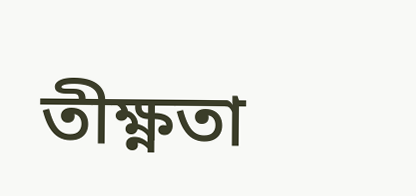তীক্ষ্ণতা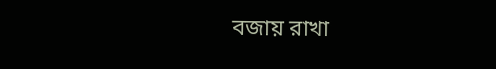বজায় রাখা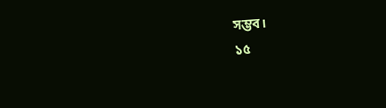সম্ভব।
১৫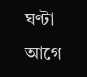ঘণ্টা আগে